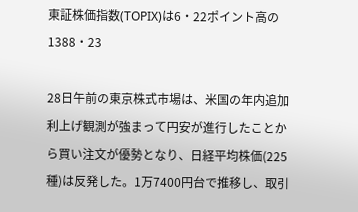東証株価指数(TOPIX)は6・22ポイント高の1388・23

28日午前の東京株式市場は、米国の年内追加利上げ観測が強まって円安が進行したことから買い注文が優勢となり、日経平均株価(225種)は反発した。1万7400円台で推移し、取引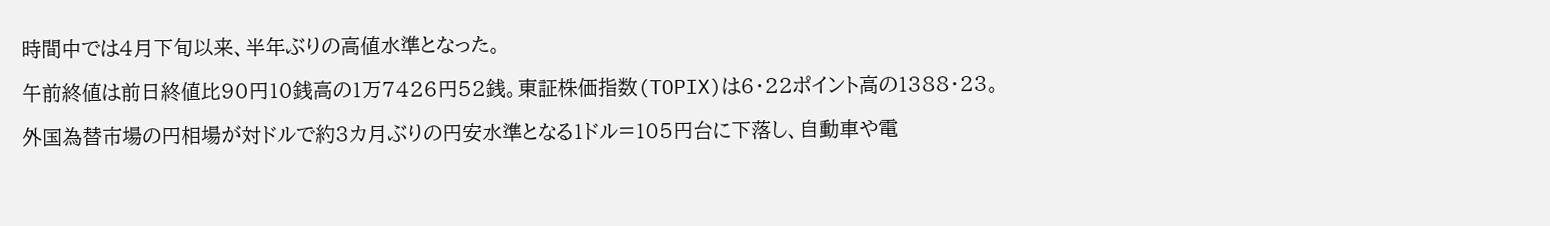時間中では4月下旬以来、半年ぶりの高値水準となった。

午前終値は前日終値比90円10銭高の1万7426円52銭。東証株価指数(TOPIX)は6・22ポイント高の1388・23。

外国為替市場の円相場が対ドルで約3カ月ぶりの円安水準となる1ドル=105円台に下落し、自動車や電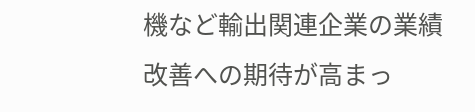機など輸出関連企業の業績改善への期待が高まっ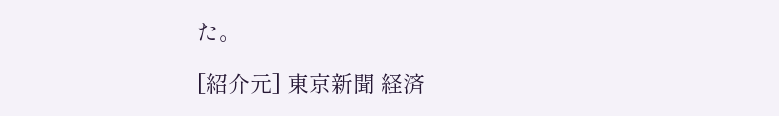た。

[紹介元] 東京新聞 経済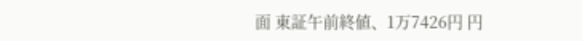面 東証午前終値、1万7426円 円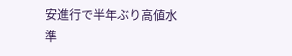安進行で半年ぶり高値水準